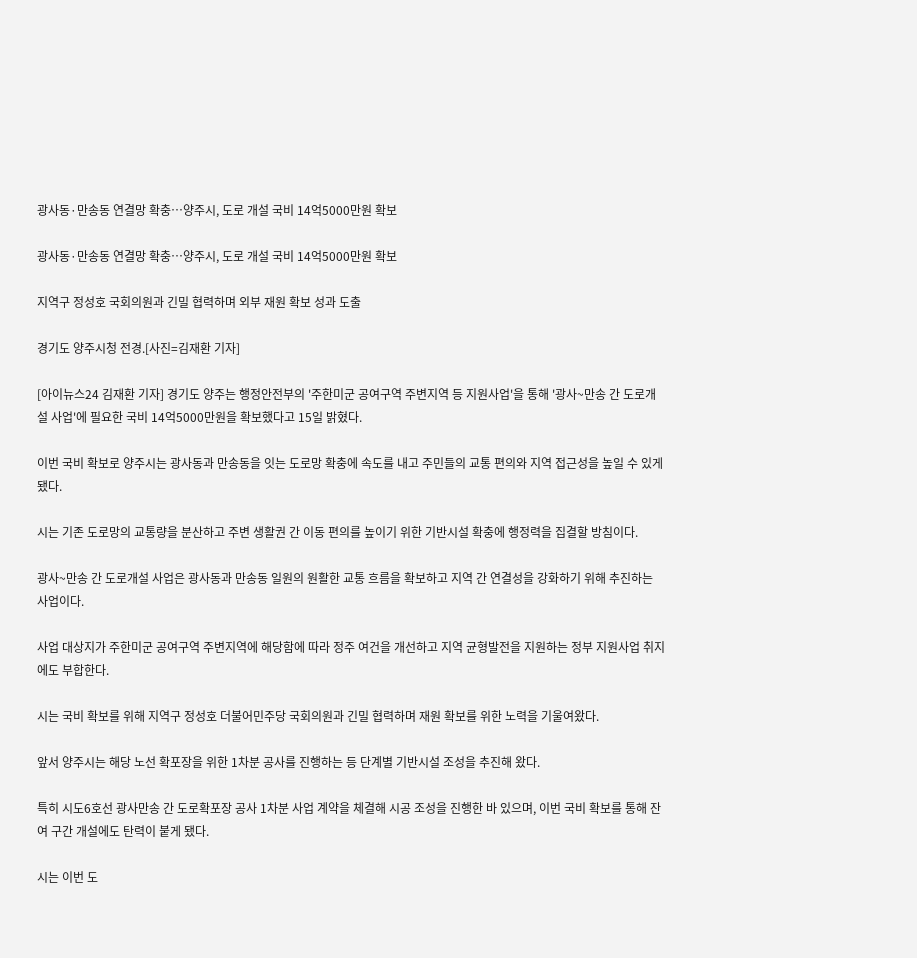광사동·만송동 연결망 확충…양주시, 도로 개설 국비 14억5000만원 확보

광사동·만송동 연결망 확충…양주시, 도로 개설 국비 14억5000만원 확보

지역구 정성호 국회의원과 긴밀 협력하며 외부 재원 확보 성과 도출

경기도 양주시청 전경.[사진=김재환 기자]

[아이뉴스24 김재환 기자] 경기도 양주는 행정안전부의 '주한미군 공여구역 주변지역 등 지원사업'을 통해 '광사~만송 간 도로개설 사업'에 필요한 국비 14억5000만원을 확보했다고 15일 밝혔다.

이번 국비 확보로 양주시는 광사동과 만송동을 잇는 도로망 확충에 속도를 내고 주민들의 교통 편의와 지역 접근성을 높일 수 있게 됐다.

시는 기존 도로망의 교통량을 분산하고 주변 생활권 간 이동 편의를 높이기 위한 기반시설 확충에 행정력을 집결할 방침이다.

광사~만송 간 도로개설 사업은 광사동과 만송동 일원의 원활한 교통 흐름을 확보하고 지역 간 연결성을 강화하기 위해 추진하는 사업이다.

사업 대상지가 주한미군 공여구역 주변지역에 해당함에 따라 정주 여건을 개선하고 지역 균형발전을 지원하는 정부 지원사업 취지에도 부합한다.

시는 국비 확보를 위해 지역구 정성호 더불어민주당 국회의원과 긴밀 협력하며 재원 확보를 위한 노력을 기울여왔다.

앞서 양주시는 해당 노선 확포장을 위한 1차분 공사를 진행하는 등 단계별 기반시설 조성을 추진해 왔다.

특히 시도6호선 광사만송 간 도로확포장 공사 1차분 사업 계약을 체결해 시공 조성을 진행한 바 있으며, 이번 국비 확보를 통해 잔여 구간 개설에도 탄력이 붙게 됐다.

시는 이번 도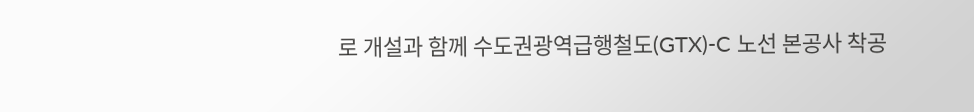로 개설과 함께 수도권광역급행철도(GTX)-C 노선 본공사 착공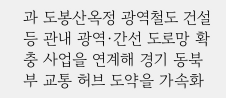과 도봉산옥정 광역철도 건설 등 관내 광역·간선 도로망 확충 사업을 연계해 경기 동북부 교통 허브 도약을 가속화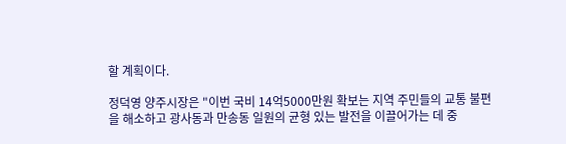할 계획이다.

정덕영 양주시장은 "이번 국비 14억5000만원 확보는 지역 주민들의 교통 불편을 해소하고 광사동과 만송동 일원의 균형 있는 발전을 이끌어가는 데 중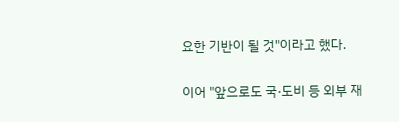요한 기반이 될 것"이라고 했다.

이어 "앞으로도 국·도비 등 외부 재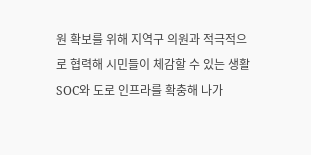원 확보를 위해 지역구 의원과 적극적으로 협력해 시민들이 체감할 수 있는 생활 SOC와 도로 인프라를 확충해 나가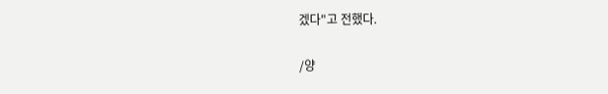겠다"고 전했다.

/양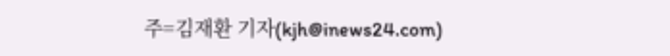주=김재환 기자(kjh@inews24.com)